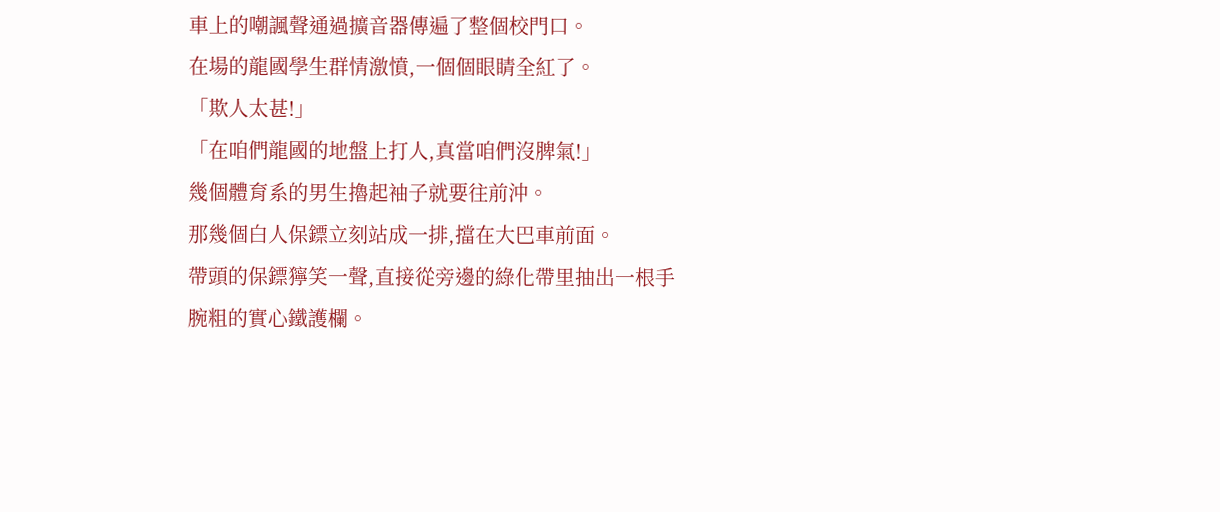車上的嘲諷聲通過擴音器傳遍了整個校門口。
在場的龍國學生群情激憤,一個個眼睛全紅了。
「欺人太甚!」
「在咱們龍國的地盤上打人,真當咱們沒脾氣!」
幾個體育系的男生擼起袖子就要往前沖。
那幾個白人保鏢立刻站成一排,擋在大巴車前面。
帶頭的保鏢獰笑一聲,直接從旁邊的綠化帶里抽出一根手腕粗的實心鐵護欄。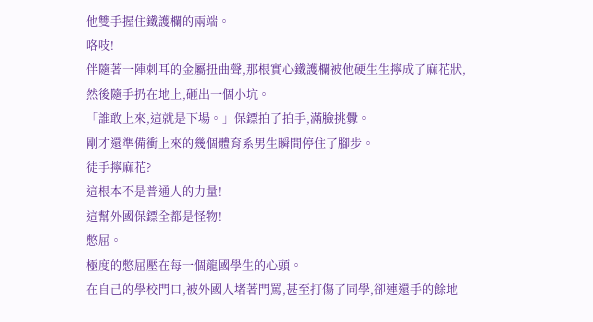他雙手握住鐵護欄的兩端。
咯吱!
伴隨著一陣刺耳的金屬扭曲聲,那根實心鐵護欄被他硬生生擰成了麻花狀,然後隨手扔在地上,砸出一個小坑。
「誰敢上來,這就是下場。」保鏢拍了拍手,滿臉挑釁。
剛才還準備衝上來的幾個體育系男生瞬間停住了腳步。
徒手擰麻花?
這根本不是普通人的力量!
這幫外國保鏢全都是怪物!
憋屈。
極度的憋屈壓在每一個龍國學生的心頭。
在自己的學校門口,被外國人堵著門罵,甚至打傷了同學,卻連還手的餘地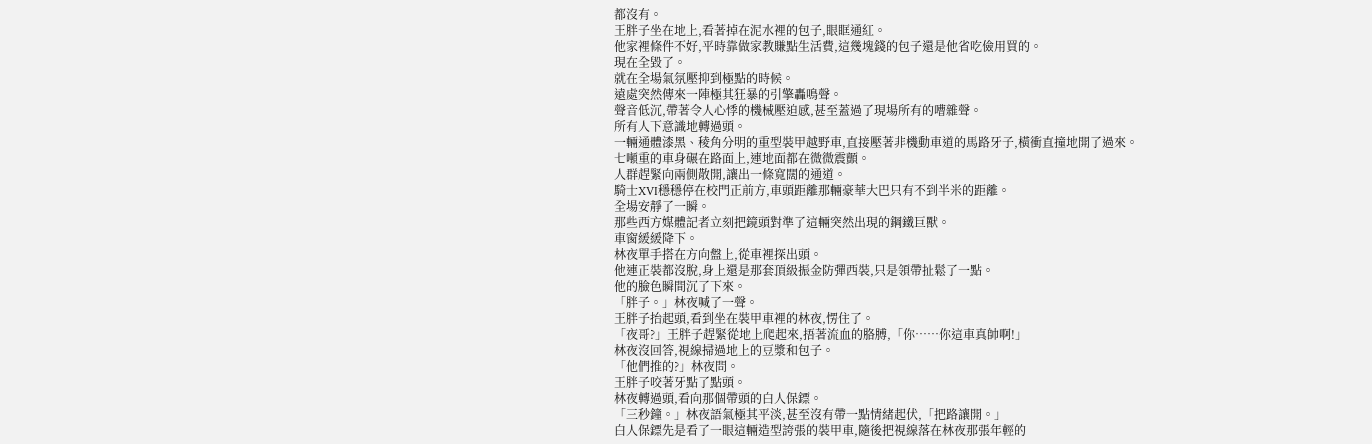都沒有。
王胖子坐在地上,看著掉在泥水裡的包子,眼眶通紅。
他家裡條件不好,平時靠做家教賺點生活費,這幾塊錢的包子還是他省吃儉用買的。
現在全毀了。
就在全場氣氛壓抑到極點的時候。
遠處突然傳來一陣極其狂暴的引擎轟鳴聲。
聲音低沉,帶著令人心悸的機械壓迫感,甚至蓋過了現場所有的嘈雜聲。
所有人下意識地轉過頭。
一輛通體漆黑、稜角分明的重型裝甲越野車,直接壓著非機動車道的馬路牙子,橫衝直撞地開了過來。
七噸重的車身碾在路面上,連地面都在微微震顫。
人群趕緊向兩側散開,讓出一條寬闊的通道。
騎士XVI穩穩停在校門正前方,車頭距離那輛豪華大巴只有不到半米的距離。
全場安靜了一瞬。
那些西方媒體記者立刻把鏡頭對準了這輛突然出現的鋼鐵巨獸。
車窗緩緩降下。
林夜單手搭在方向盤上,從車裡探出頭。
他連正裝都沒脫,身上還是那套頂級振金防彈西裝,只是領帶扯鬆了一點。
他的臉色瞬間沉了下來。
「胖子。」林夜喊了一聲。
王胖子抬起頭,看到坐在裝甲車裡的林夜,愣住了。
「夜哥?」王胖子趕緊從地上爬起來,捂著流血的胳膊,「你……你這車真帥啊!」
林夜沒回答,視線掃過地上的豆漿和包子。
「他們推的?」林夜問。
王胖子咬著牙點了點頭。
林夜轉過頭,看向那個帶頭的白人保鏢。
「三秒鐘。」林夜語氣極其平淡,甚至沒有帶一點情緒起伏,「把路讓開。」
白人保鏢先是看了一眼這輛造型誇張的裝甲車,隨後把視線落在林夜那張年輕的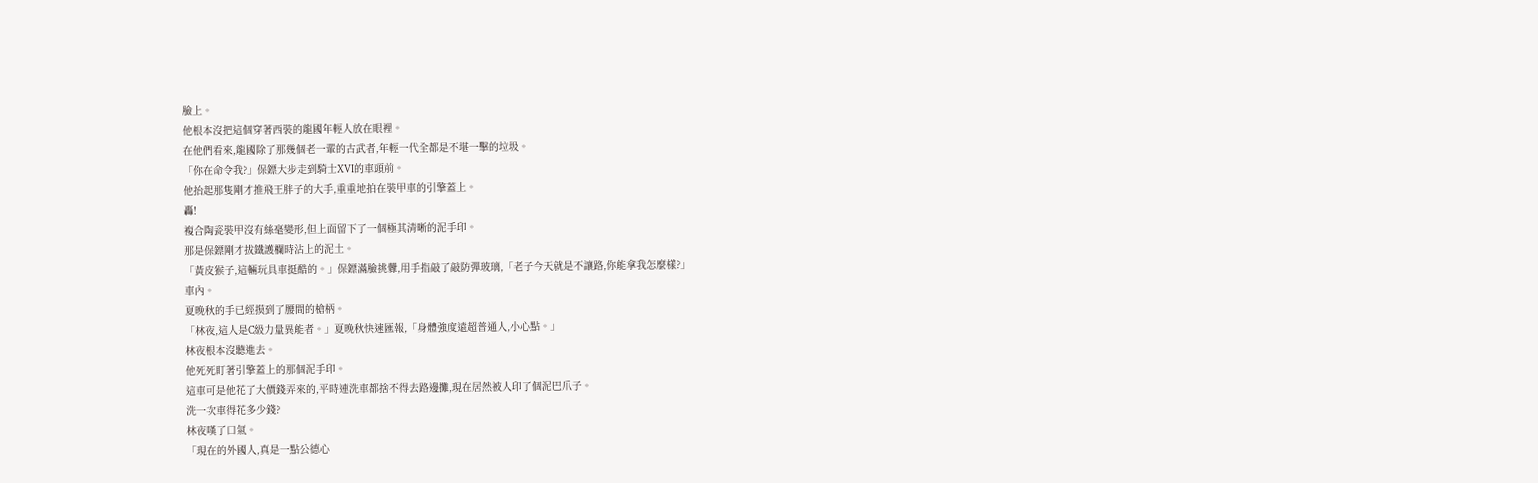臉上。
他根本沒把這個穿著西裝的龍國年輕人放在眼裡。
在他們看來,龍國除了那幾個老一輩的古武者,年輕一代全都是不堪一擊的垃圾。
「你在命令我?」保鏢大步走到騎士XVI的車頭前。
他抬起那隻剛才推飛王胖子的大手,重重地拍在裝甲車的引擎蓋上。
轟!
複合陶瓷裝甲沒有絲毫變形,但上面留下了一個極其清晰的泥手印。
那是保鏢剛才拔鐵護欄時沾上的泥土。
「黃皮猴子,這輛玩具車挺酷的。」保鏢滿臉挑釁,用手指敲了敲防彈玻璃,「老子今天就是不讓路,你能拿我怎麼樣?」
車內。
夏晚秋的手已經摸到了腰間的槍柄。
「林夜,這人是C級力量異能者。」夏晚秋快速匯報,「身體強度遠超普通人,小心點。」
林夜根本沒聽進去。
他死死盯著引擎蓋上的那個泥手印。
這車可是他花了大價錢弄來的,平時連洗車都捨不得去路邊攤,現在居然被人印了個泥巴爪子。
洗一次車得花多少錢?
林夜嘆了口氣。
「現在的外國人,真是一點公德心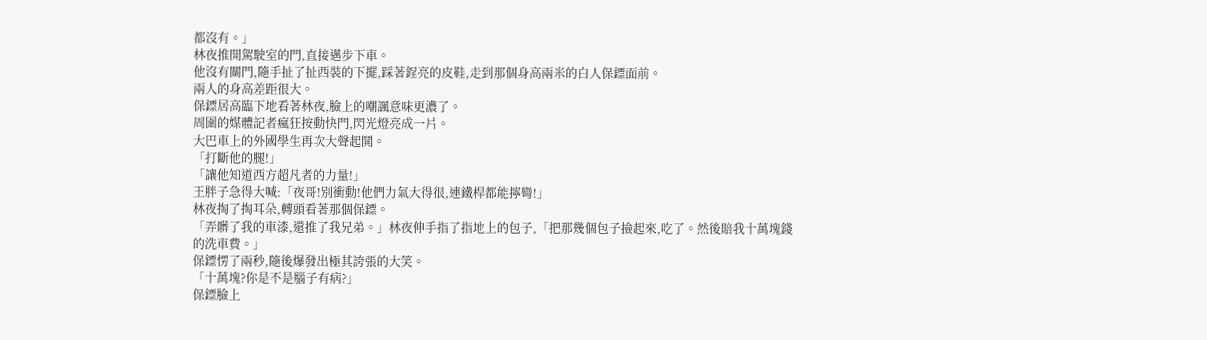都沒有。」
林夜推開駕駛室的門,直接邁步下車。
他沒有關門,隨手扯了扯西裝的下擺,踩著鋥亮的皮鞋,走到那個身高兩米的白人保鏢面前。
兩人的身高差距很大。
保鏢居高臨下地看著林夜,臉上的嘲諷意味更濃了。
周圍的媒體記者瘋狂按動快門,閃光燈亮成一片。
大巴車上的外國學生再次大聲起鬨。
「打斷他的腿!」
「讓他知道西方超凡者的力量!」
王胖子急得大喊:「夜哥!別衝動!他們力氣大得很,連鐵桿都能擰彎!」
林夜掏了掏耳朵,轉頭看著那個保鏢。
「弄髒了我的車漆,還推了我兄弟。」林夜伸手指了指地上的包子,「把那幾個包子撿起來,吃了。然後賠我十萬塊錢的洗車費。」
保鏢愣了兩秒,隨後爆發出極其誇張的大笑。
「十萬塊?你是不是腦子有病?」
保鏢臉上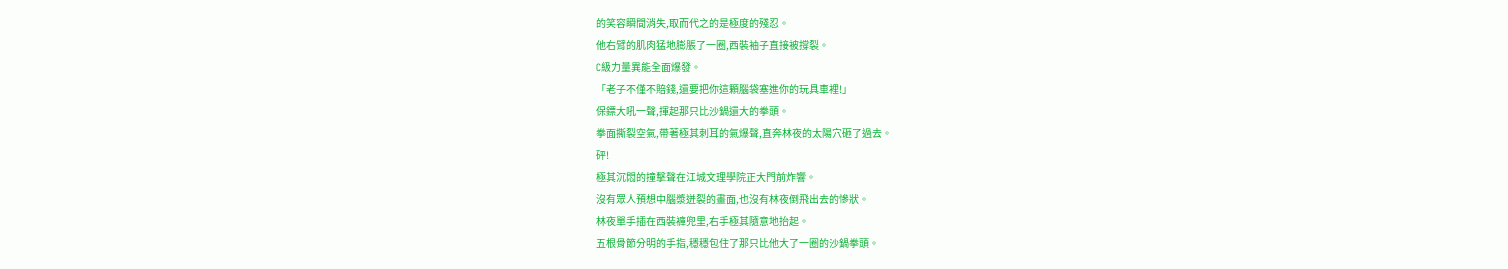的笑容瞬間消失,取而代之的是極度的殘忍。
他右臂的肌肉猛地膨脹了一圈,西裝袖子直接被撐裂。
C級力量異能全面爆發。
「老子不僅不賠錢,還要把你這顆腦袋塞進你的玩具車裡!」
保鏢大吼一聲,揮起那只比沙鍋還大的拳頭。
拳面撕裂空氣,帶著極其刺耳的氣爆聲,直奔林夜的太陽穴砸了過去。
砰!
極其沉悶的撞擊聲在江城文理學院正大門前炸響。
沒有眾人預想中腦漿迸裂的畫面,也沒有林夜倒飛出去的慘狀。
林夜單手插在西裝褲兜里,右手極其隨意地抬起。
五根骨節分明的手指,穩穩包住了那只比他大了一圈的沙鍋拳頭。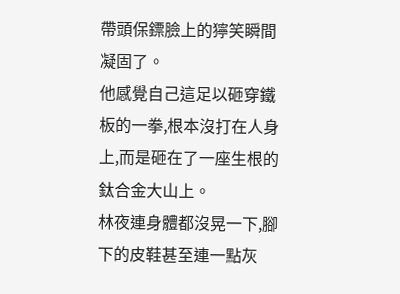帶頭保鏢臉上的獰笑瞬間凝固了。
他感覺自己這足以砸穿鐵板的一拳,根本沒打在人身上,而是砸在了一座生根的鈦合金大山上。
林夜連身體都沒晃一下,腳下的皮鞋甚至連一點灰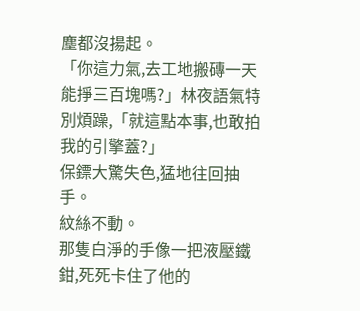塵都沒揚起。
「你這力氣,去工地搬磚一天能掙三百塊嗎?」林夜語氣特別煩躁,「就這點本事,也敢拍我的引擎蓋?」
保鏢大驚失色,猛地往回抽手。
紋絲不動。
那隻白淨的手像一把液壓鐵鉗,死死卡住了他的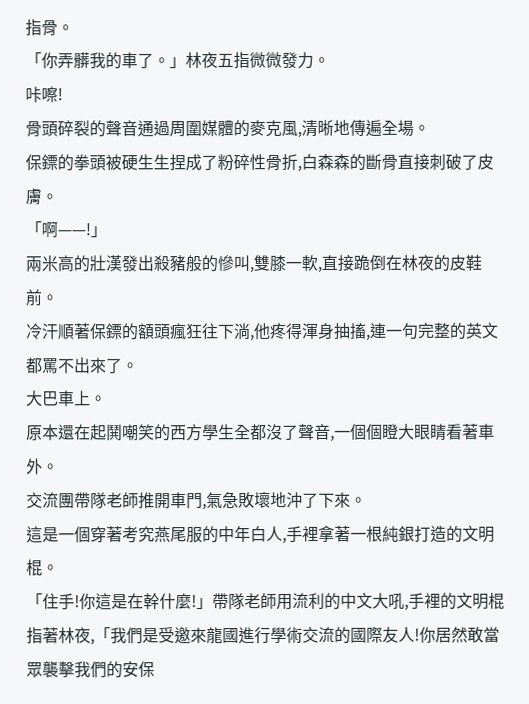指骨。
「你弄髒我的車了。」林夜五指微微發力。
咔嚓!
骨頭碎裂的聲音通過周圍媒體的麥克風,清晰地傳遍全場。
保鏢的拳頭被硬生生捏成了粉碎性骨折,白森森的斷骨直接刺破了皮膚。
「啊——!」
兩米高的壯漢發出殺豬般的慘叫,雙膝一軟,直接跪倒在林夜的皮鞋前。
冷汗順著保鏢的額頭瘋狂往下淌,他疼得渾身抽搐,連一句完整的英文都罵不出來了。
大巴車上。
原本還在起鬨嘲笑的西方學生全都沒了聲音,一個個瞪大眼睛看著車外。
交流團帶隊老師推開車門,氣急敗壞地沖了下來。
這是一個穿著考究燕尾服的中年白人,手裡拿著一根純銀打造的文明棍。
「住手!你這是在幹什麼!」帶隊老師用流利的中文大吼,手裡的文明棍指著林夜,「我們是受邀來龍國進行學術交流的國際友人!你居然敢當眾襲擊我們的安保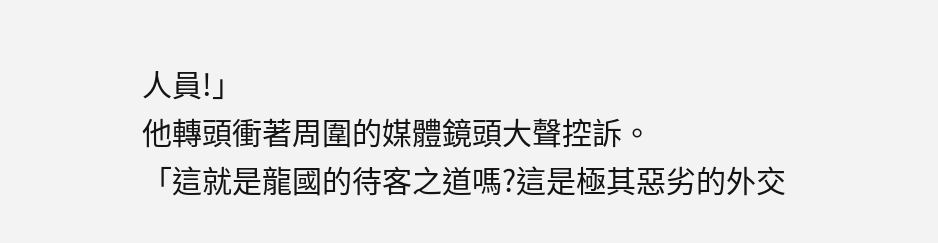人員!」
他轉頭衝著周圍的媒體鏡頭大聲控訴。
「這就是龍國的待客之道嗎?這是極其惡劣的外交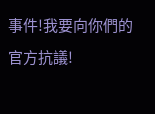事件!我要向你們的官方抗議!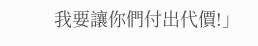我要讓你們付出代價!」